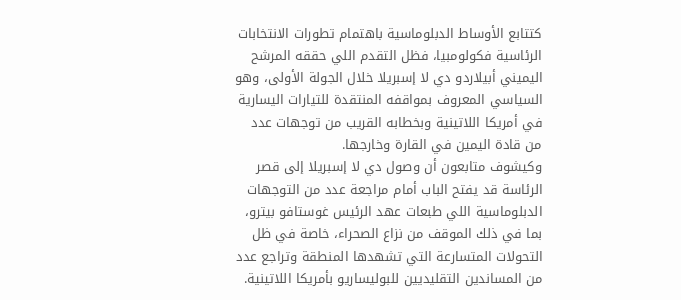كتتابع الأوساط الدبلوماسية باهتمام تطورات الانتخابات الرئاسية فكولومبيا، فظل التقدم اللي حققه المرشح اليميني أبيلاردو دي لا إسبريلا خلال الجولة الأولى، وهو السياسي المعروف بمواقفه المنتقدة للتيارات اليسارية في أمريكا اللاتينية وبخطابه القريب من توجهات عدد من قادة اليمين في القارة وخارجها.
وكيشوف متابعون أن وصول دي لا إسبريلا إلى قصر الرئاسة قد يفتح الباب أمام مراجعة عدد من التوجهات الدبلوماسية اللي طبعات عهد الرئيس غوستافو بيترو، بما في ذلك الموقف من نزاع الصحراء، خاصة في ظل التحولات المتسارعة التي تشهدها المنطقة وتراجع عدد من المساندين التقليديين للبوليساريو بأمريكا اللاتينية.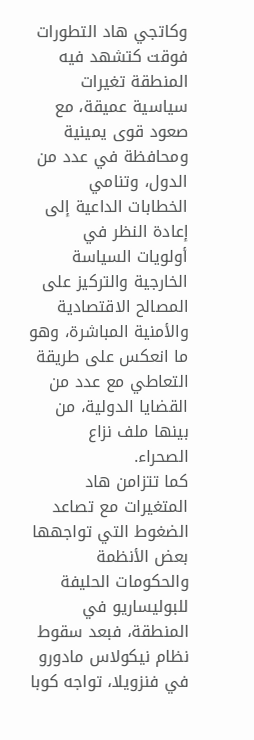وكاتجي هاد التطورات فوقت كتشهد فيه المنطقة تغيرات سياسية عميقة، مع صعود قوى يمينية ومحافظة في عدد من الدول، وتنامي الخطابات الداعية إلى إعادة النظر في أولويات السياسة الخارجية والتركيز على المصالح الاقتصادية والأمنية المباشرة، وهو ما انعكس على طريقة التعاطي مع عدد من القضايا الدولية، من بينها ملف نزاع الصحراء.
كما تتزامن هاد المتغيرات مع تصاعد الضغوط التي تواجهها بعض الأنظمة والحكومات الحليفة للبوليساريو في المنطقة، فبعد سقوط نظام نيكولاس مادورو في فنزويلا، تواجه كوبا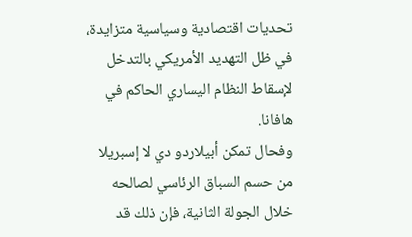تحديات اقتصادية وسياسية متزايدة، في ظل التهديد الأمريكي بالتدخل لإسقاط النظام اليساري الحاكم في هافانا.
وفحال تمكن أبيلاردو دي لا إسبريلا من حسم السباق الرئاسي لصالحه خلال الجولة الثانية، فإن ذلك قد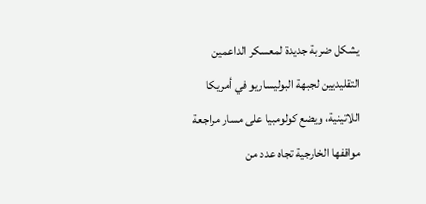يشكل ضربة جديدة لمعسكر الداعمين التقليديين لجبهة البوليساريو في أمريكا اللاتينية، ويضع كولومبيا على مسار مراجعة مواقفها الخارجية تجاه عدد من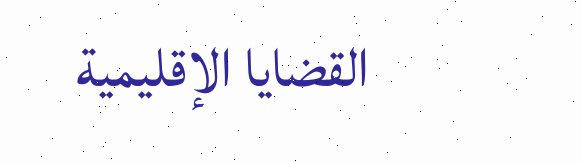القضايا الإقليمية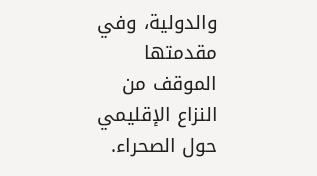والدولية، وفي مقدمتها الموقف من النزاع الإقليمي حول الصحراء.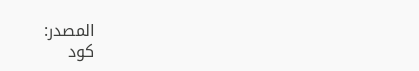المصدر:
كود